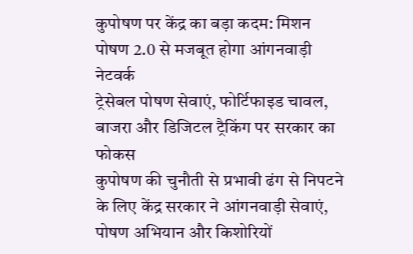कुपोषण पर केंद्र का बड़ा कदम: मिशन पोषण 2.0 से मजबूत होगा आंगनवाड़ी नेटवर्क
ट्रेसेबल पोषण सेवाएं, फोर्टिफाइड चावल, बाजरा और डिजिटल ट्रैकिंग पर सरकार का फोकस
कुपोषण की चुनौती से प्रभावी ढंग से निपटने के लिए केंद्र सरकार ने आंगनवाड़ी सेवाएं, पोषण अभियान और किशोरियों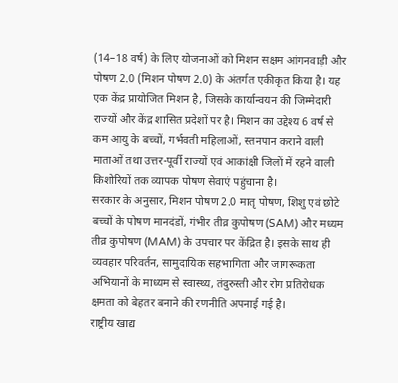(14–18 वर्ष) के लिए योजनाओं को मिशन सक्षम आंगनवाड़ी और पोषण 2.0 (मिशन पोषण 2.0) के अंतर्गत एकीकृत किया है। यह एक केंद्र प्रायोजित मिशन है, जिसके कार्यान्वयन की जिम्मेदारी राज्यों और केंद्र शासित प्रदेशों पर है। मिशन का उद्देश्य 6 वर्ष से कम आयु के बच्चों, गर्भवती महिलाओं, स्तनपान कराने वाली माताओं तथा उत्तर-पूर्वी राज्यों एवं आकांक्षी जिलों में रहने वाली किशोरियों तक व्यापक पोषण सेवाएं पहुंचाना है।
सरकार के अनुसार, मिशन पोषण 2.0 मातृ पोषण, शिशु एवं छोटे बच्चों के पोषण मानदंडों, गंभीर तीव्र कुपोषण (SAM) और मध्यम तीव्र कुपोषण (MAM) के उपचार पर केंद्रित है। इसके साथ ही व्यवहार परिवर्तन, सामुदायिक सहभागिता और जागरूकता अभियानों के माध्यम से स्वास्थ्य, तंदुरुस्ती और रोग प्रतिरोधक क्षमता को बेहतर बनाने की रणनीति अपनाई गई है।
राष्ट्रीय खाद्य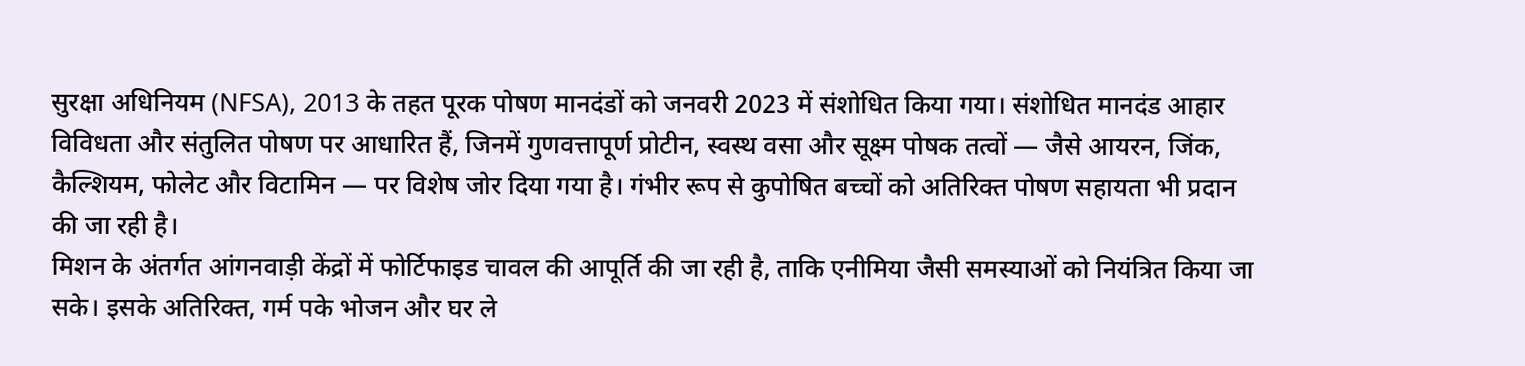सुरक्षा अधिनियम (NFSA), 2013 के तहत पूरक पोषण मानदंडों को जनवरी 2023 में संशोधित किया गया। संशोधित मानदंड आहार विविधता और संतुलित पोषण पर आधारित हैं, जिनमें गुणवत्तापूर्ण प्रोटीन, स्वस्थ वसा और सूक्ष्म पोषक तत्वों — जैसे आयरन, जिंक, कैल्शियम, फोलेट और विटामिन — पर विशेष जोर दिया गया है। गंभीर रूप से कुपोषित बच्चों को अतिरिक्त पोषण सहायता भी प्रदान की जा रही है।
मिशन के अंतर्गत आंगनवाड़ी केंद्रों में फोर्टिफाइड चावल की आपूर्ति की जा रही है, ताकि एनीमिया जैसी समस्याओं को नियंत्रित किया जा सके। इसके अतिरिक्त, गर्म पके भोजन और घर ले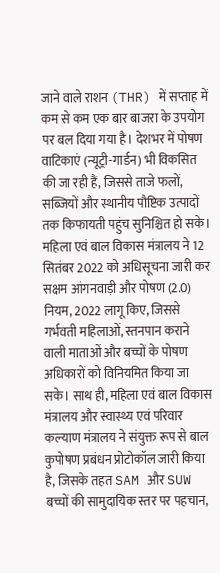जाने वाले राशन (THR) में सप्ताह में कम से कम एक बार बाजरा के उपयोग पर बल दिया गया है। देशभर में पोषण वाटिकाएं (न्यूट्री-गार्डन) भी विकसित की जा रही हैं, जिससे ताजे फलों, सब्जियों और स्थानीय पौष्टिक उत्पादों तक किफायती पहुंच सुनिश्चित हो सके।
महिला एवं बाल विकास मंत्रालय ने 12 सितंबर 2022 को अधिसूचना जारी कर सक्षम आंगनवाड़ी और पोषण (2.0) नियम, 2022 लागू किए, जिससे गर्भवती महिलाओं, स्तनपान कराने वाली माताओं और बच्चों के पोषण अधिकारों को विनियमित किया जा सके। साथ ही, महिला एवं बाल विकास मंत्रालय और स्वास्थ्य एवं परिवार कल्याण मंत्रालय ने संयुक्त रूप से बाल कुपोषण प्रबंधन प्रोटोकॉल जारी किया है, जिसके तहत SAM और SUW बच्चों की सामुदायिक स्तर पर पहचान,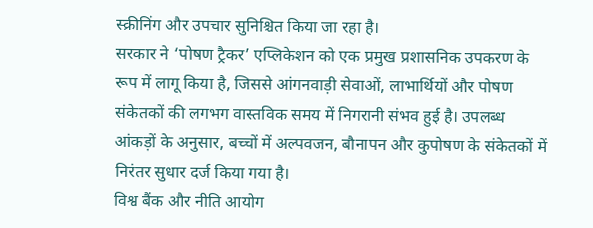स्क्रीनिंग और उपचार सुनिश्चित किया जा रहा है।
सरकार ने ‘पोषण ट्रैकर’ एप्लिकेशन को एक प्रमुख प्रशासनिक उपकरण के रूप में लागू किया है, जिससे आंगनवाड़ी सेवाओं, लाभार्थियों और पोषण संकेतकों की लगभग वास्तविक समय में निगरानी संभव हुई है। उपलब्ध आंकड़ों के अनुसार, बच्चों में अल्पवजन, बौनापन और कुपोषण के संकेतकों में निरंतर सुधार दर्ज किया गया है।
विश्व बैंक और नीति आयोग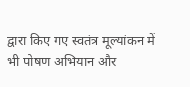द्वारा किए गए स्वतंत्र मूल्यांकन में भी पोषण अभियान और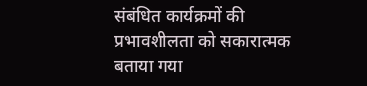संबंधित कार्यक्रमों की प्रभावशीलता को सकारात्मक बताया गया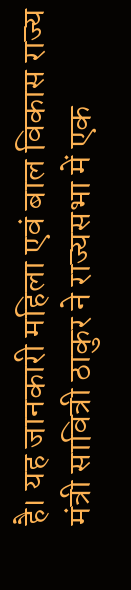है। यह जानकारी महिला एवं बाल विकास राज्य मंत्री सावित्री ठाकुर ने राज्यसभा में एक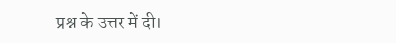प्रश्न के उत्तर में दी।